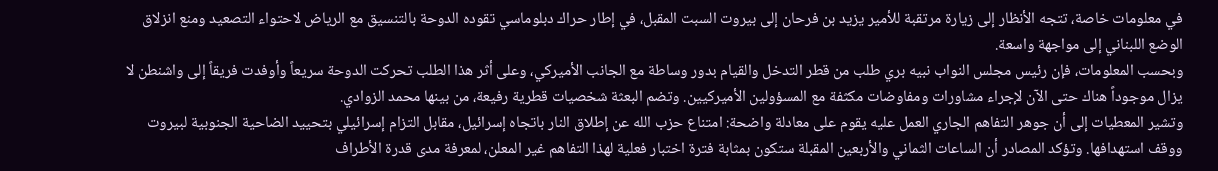في معلومات خاصة، تتجه الأنظار إلى زيارة مرتقبة للأمير يزيد بن فرحان إلى بيروت السبت المقبل، في إطار حراك دبلوماسي تقوده الدوحة بالتنسيق مع الرياض لاحتواء التصعيد ومنع انزلاق الوضع اللبناني إلى مواجهة واسعة.
وبحسب المعلومات، فإن رئيس مجلس النواب نبيه بري طلب من قطر التدخل والقيام بدور وساطة مع الجانب الأميركي، وعلى أثر هذا الطلب تحركت الدوحة سريعاً وأوفدت فريقاً إلى واشنطن لا يزال موجوداً هناك حتى الآن لإجراء مشاورات ومفاوضات مكثفة مع المسؤولين الأميركيين. وتضم البعثة شخصيات قطرية رفيعة، من بينها محمد الزوادي.
وتشير المعطيات إلى أن جوهر التفاهم الجاري العمل عليه يقوم على معادلة واضحة: امتناع حزب الله عن إطلاق النار باتجاه إسرائيل، مقابل التزام إسرائيلي بتحييد الضاحية الجنوبية لبيروت ووقف استهدافها. وتؤكد المصادر أن الساعات الثماني والأربعين المقبلة ستكون بمثابة فترة اختبار فعلية لهذا التفاهم غير المعلن، لمعرفة مدى قدرة الأطراف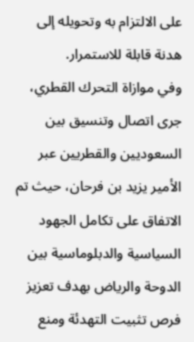على الالتزام به وتحويله إلى هدنة قابلة للاستمرار.
وفي موازاة التحرك القطري، جرى اتصال وتنسيق بين السعوديين والقطريين عبر الأمير يزيد بن فرحان، حيث تم الاتفاق على تكامل الجهود السياسية والدبلوماسية بين الدوحة والرياض بهدف تعزيز فرص تثبيت التهدئة ومنع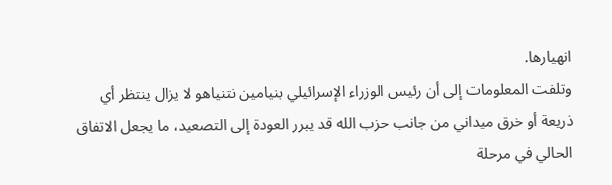انهيارها.
وتلفت المعلومات إلى أن رئيس الوزراء الإسرائيلي بنيامين نتنياهو لا يزال ينتظر أي ذريعة أو خرق ميداني من جانب حزب الله قد يبرر العودة إلى التصعيد، ما يجعل الاتفاق الحالي في مرحلة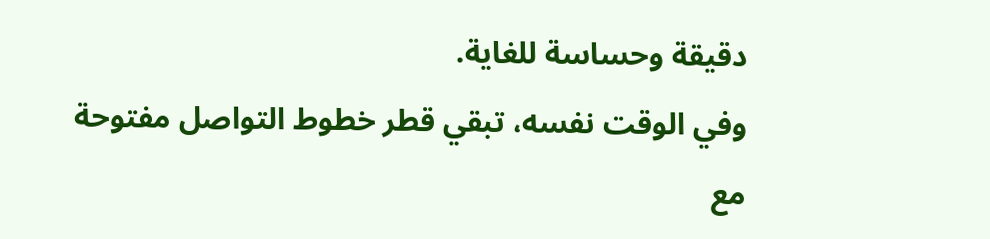دقيقة وحساسة للغاية.
وفي الوقت نفسه، تبقي قطر خطوط التواصل مفتوحة مع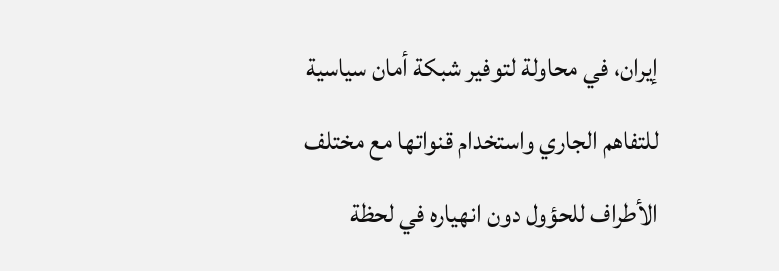إيران، في محاولة لتوفير شبكة أمان سياسية للتفاهم الجاري واستخدام قنواتها مع مختلف الأطراف للحؤول دون انهياره في لحظة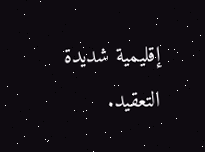إقليمية شديدة التعقيد.